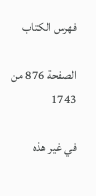فهرس الكتاب

الصفحة 876 من 1743

في غير هذه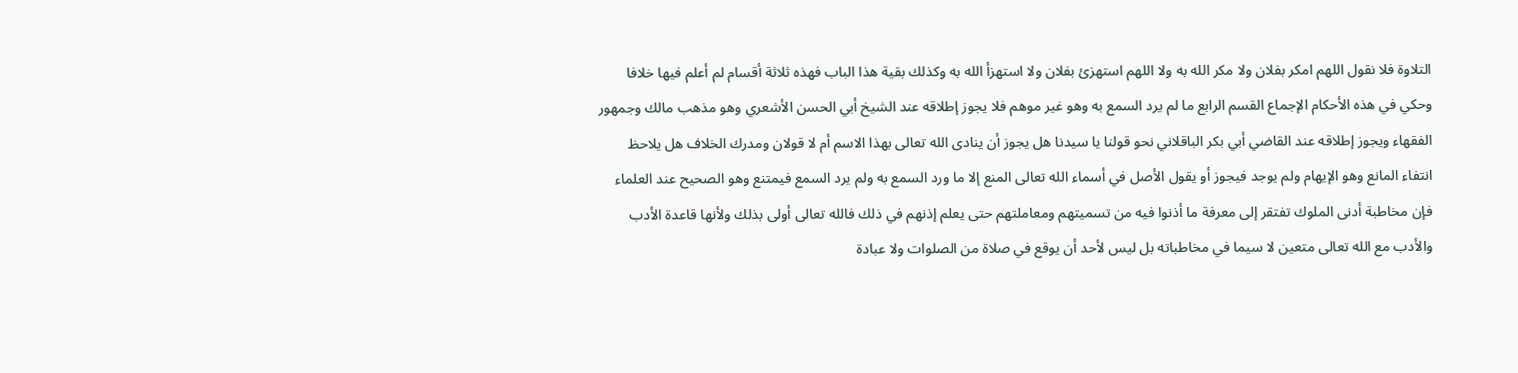التلاوة فلا نقول اللهم امكر بفلان ولا مكر الله به ولا اللهم استهزئ بفلان ولا استهزأ الله به وكذلك بقية هذا الباب فهذه ثلاثة أقسام لم أعلم فيها خلافا وحكي في هذه الأحكام الإجماع القسم الرابع ما لم يرد السمع به وهو غير موهم فلا يجوز إطلاقه عند الشيخ أبي الحسن الأشعري وهو مذهب مالك وجمهور الفقهاء ويجوز إطلاقه عند القاضي أبي بكر الباقلاني نحو قولنا يا سيدنا هل يجوز أن ينادى الله تعالى بهذا الاسم أم لا قولان ومدرك الخلاف هل يلاحظ انتفاء المانع وهو الإيهام ولم يوجد فيجوز أو يقول الأصل في أسماء الله تعالى المنع إلا ما ورد السمع به ولم يرد السمع فيمتنع وهو الصحيح عند العلماء فإن مخاطبة أدنى الملوك تفتقر إلى معرفة ما أذنوا فيه من تسميتهم ومعاملتهم حتى يعلم إذنهم في ذلك فالله تعالى أولى بذلك ولأنها قاعدة الأدب والأدب مع الله تعالى متعين لا سيما في مخاطباته بل ليس لأحد أن يوقع في صلاة من الصلوات ولا عبادة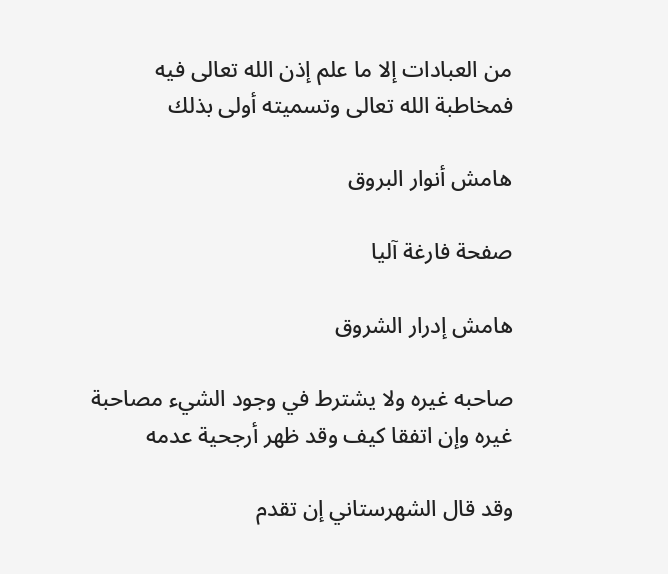من العبادات إلا ما علم إذن الله تعالى فيه فمخاطبة الله تعالى وتسميته أولى بذلك

هامش أنوار البروق

صفحة فارغة آليا

هامش إدرار الشروق

صاحبه غيره ولا يشترط في وجود الشيء مصاحبة غيره وإن اتفقا كيف وقد ظهر أرجحية عدمه

وقد قال الشهرستاني إن تقدم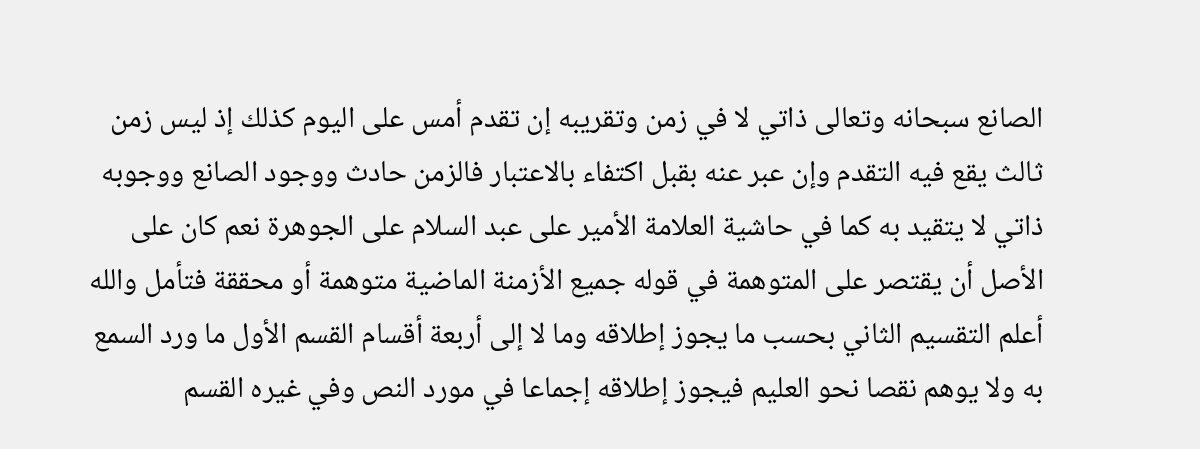الصانع سبحانه وتعالى ذاتي لا في زمن وتقريبه إن تقدم أمس على اليوم كذلك إذ ليس زمن ثالث يقع فيه التقدم وإن عبر عنه بقبل اكتفاء بالاعتبار فالزمن حادث ووجود الصانع ووجوبه ذاتي لا يتقيد به كما في حاشية العلامة الأمير على عبد السلام على الجوهرة نعم كان على الأصل أن يقتصر على المتوهمة في قوله جميع الأزمنة الماضية متوهمة أو محققة فتأمل والله أعلم التقسيم الثاني بحسب ما يجوز إطلاقه وما لا إلى أربعة أقسام القسم الأول ما ورد السمع به ولا يوهم نقصا نحو العليم فيجوز إطلاقه إجماعا في مورد النص وفي غيره القسم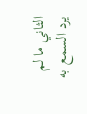الثاني ما لم يرد السمع به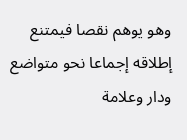وهو يوهم نقصا فيمتنع إطلاقه إجماعا نحو متواضع ودار وعلامة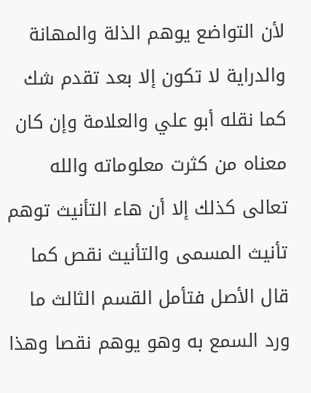لأن التواضع يوهم الذلة والمهانة والدراية لا تكون إلا بعد تقدم شك كما نقله أبو علي والعلامة وإن كان معناه من كثرت معلوماته والله تعالى كذلك إلا أن هاء التأنيث توهم تأنيث المسمى والتأنيث نقص كما قال الأصل فتأمل القسم الثالث ما ورد السمع به وهو يوهم نقصا وهذا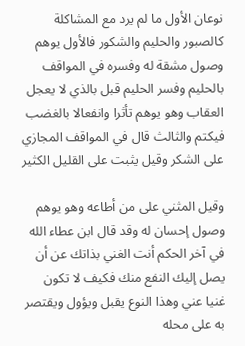نوعان الأول ما لم يرد مع المشاكلة كالصبور والحليم والشكور فالأول يوهم وصول مشقة له وفسره في المواقف بالحليم وفسر الحليم قبل بالذي لا يعجل العقاب وهو يوهم تأثرا وانفعالا بالغضب فيكتم والثالث قال في المواقف المجازي على الشكر وقيل يثبت على القليل الكثير

وقيل المثني على من أطاعه وهو يوهم وصول إحسان له وقد قال ابن عطاء الله في آخر الحكم أنت الغني بذاتك عن أن يصل إليك النفع منك فكيف لا تكون غنيا عني وهذا النوع يقبل ويؤول ويقتصر به على محله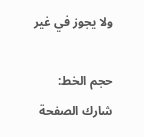ولا يجوز في غير

حجم الخط:
شارك الصفحة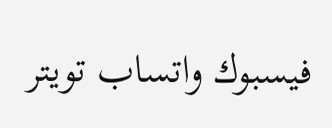فيسبوك واتساب تويتر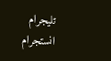تليجرام انستجرام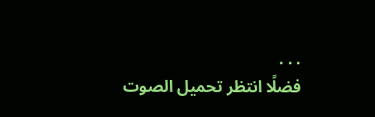. . .
فضلًا انتظر تحميل الصوت